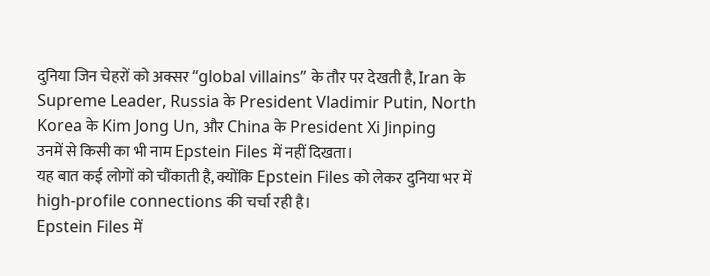दुनिया जिन चेहरों को अक्सर “global villains” के तौर पर देखती है, Iran के Supreme Leader, Russia के President Vladimir Putin, North Korea के Kim Jong Un, और China के President Xi Jinping
उनमें से किसी का भी नाम Epstein Files में नहीं दिखता।
यह बात कई लोगों को चौंकाती है, क्योंकि Epstein Files को लेकर दुनिया भर में high-profile connections की चर्चा रही है।
Epstein Files में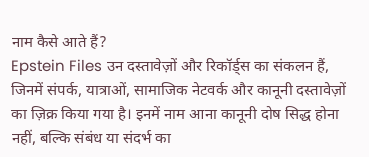नाम कैसे आते हैं?
Epstein Files उन दस्तावेज़ों और रिकॉर्ड्स का संकलन हैं, जिनमें संपर्क, यात्राओं, सामाजिक नेटवर्क और कानूनी दस्तावेज़ों का ज़िक्र किया गया है। इनमें नाम आना कानूनी दोष सिद्ध होना नहीं, बल्कि संबंध या संदर्भ का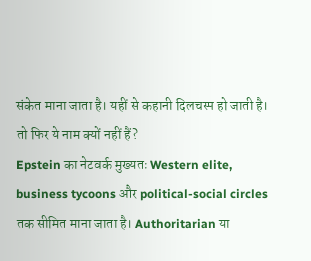संकेत माना जाता है। यहीं से कहानी दिलचस्प हो जाती है।
तो फिर ये नाम क्यों नहीं हैं?
Epstein का नेटवर्क मुख्यतः Western elite, business tycoons और political-social circles तक सीमित माना जाता है। Authoritarian या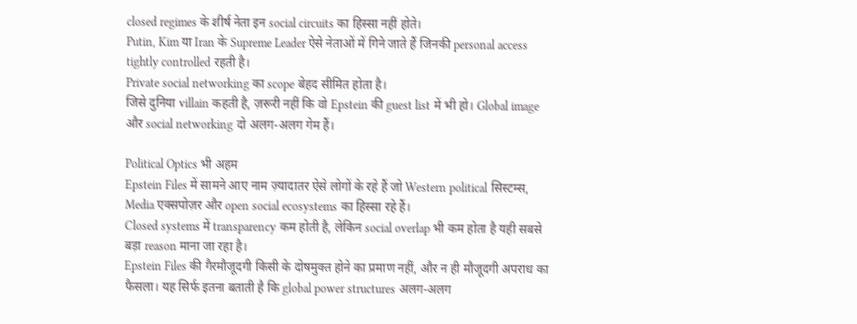closed regimes के शीर्ष नेता इन social circuits का हिस्सा नहीं होते।
Putin, Kim या Iran के Supreme Leader ऐसे नेताओं में गिने जाते हैं जिनकी personal access tightly controlled रहती है।
Private social networking का scope बेहद सीमित होता है।
जिसे दुनिया villain कहती है, ज़रूरी नहीं कि वो Epstein की guest list में भी हो। Global image और social networking दो अलग-अलग गेम हैं।

Political Optics भी अहम
Epstein Files में सामने आए नाम ज़्यादातर ऐसे लोगों के रहे हैं जो Western political सिस्टम्स, Media एक्सपोज़र और open social ecosystems का हिस्सा रहे हैं।
Closed systems में transparency कम होती है, लेकिन social overlap भी कम होता है यही सबसे बड़ा reason माना जा रहा है।
Epstein Files की गैरमौजूदगी किसी के दोषमुक्त होने का प्रमाण नहीं, और न ही मौजूदगी अपराध का फैसला। यह सिर्फ इतना बताती है कि global power structures अलग-अलग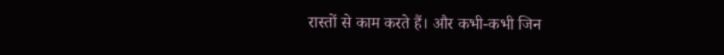रास्तों से काम करते हैं। और कभी-कभी जिन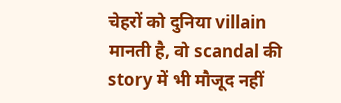चेहरों को दुनिया villain मानती है, वो scandal की story में भी मौजूद नहीं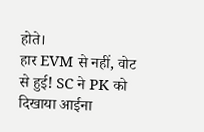होते।
हार EVM से नहीं, वोट से हुई! SC ने PK को दिखाया आईना